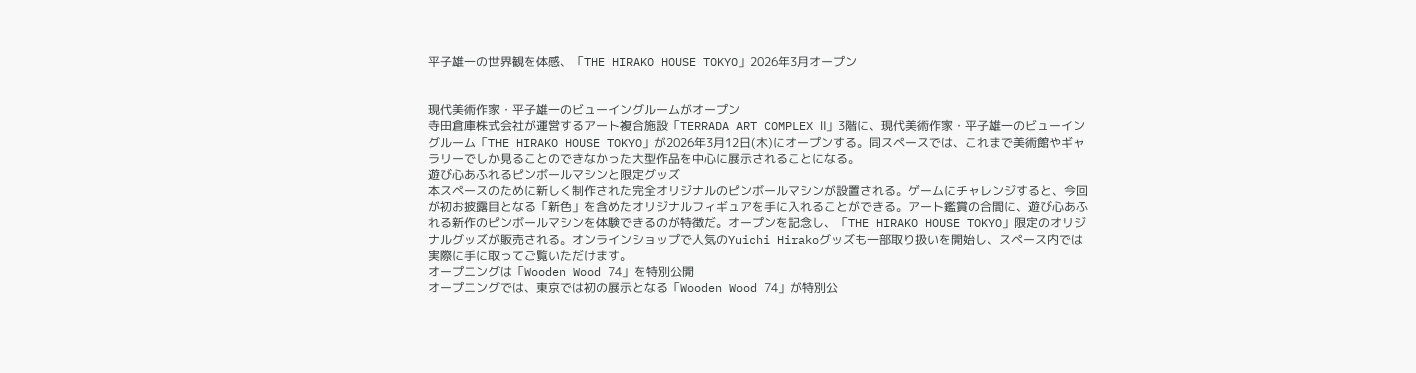平子雄一の世界観を体感、「THE HIRAKO HOUSE TOKYO」2026年3月オープン


現代美術作家・平子雄一のビューイングルームがオープン
寺田倉庫株式会社が運営するアート複合施設「TERRADA ART COMPLEX Ⅱ」3階に、現代美術作家・平子雄一のビューイングルーム「THE HIRAKO HOUSE TOKYO」が2026年3月12日(木)にオープンする。同スペースでは、これまで美術館やギャラリーでしか見ることのできなかった大型作品を中心に展示されることになる。
遊び心あふれるピンボールマシンと限定グッズ
本スペースのために新しく制作された完全オリジナルのピンボールマシンが設置される。ゲームにチャレンジすると、今回が初お披露目となる「新色」を含めたオリジナルフィギュアを手に入れることができる。アート鑑賞の合間に、遊び心あふれる新作のピンボールマシンを体験できるのが特徴だ。オープンを記念し、「THE HIRAKO HOUSE TOKYO」限定のオリジナルグッズが販売される。オンラインショップで人気のYuichi Hirakoグッズも一部取り扱いを開始し、スペース内では実際に手に取ってご覧いただけます。
オープニングは「Wooden Wood 74」を特別公開
オープニングでは、東京では初の展示となる「Wooden Wood 74」が特別公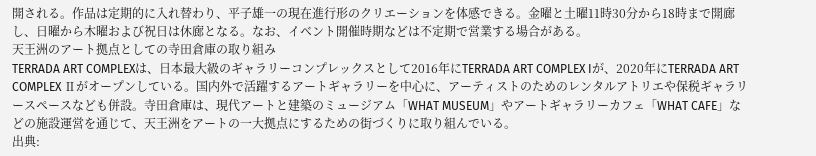開される。作品は定期的に入れ替わり、平子雄一の現在進行形のクリエーションを体感できる。金曜と土曜11時30分から18時まで開廊し、日曜から木曜および祝日は休廊となる。なお、イベント開催時期などは不定期で営業する場合がある。
天王洲のアート拠点としての寺田倉庫の取り組み
TERRADA ART COMPLEXは、日本最大級のギャラリーコンプレックスとして2016年にTERRADA ART COMPLEX Iが、2020年にTERRADA ART COMPLEX Ⅱがオープンしている。国内外で活躍するアートギャラリーを中心に、アーティストのためのレンタルアトリエや保税ギャラリースペースなども併設。寺田倉庫は、現代アートと建築のミュージアム「WHAT MUSEUM」やアートギャラリーカフェ「WHAT CAFE」などの施設運営を通じて、天王洲をアートの一大拠点にするための街づくりに取り組んでいる。
出典: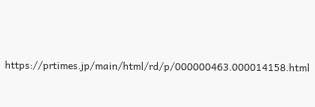https://prtimes.jp/main/html/rd/p/000000463.000014158.html